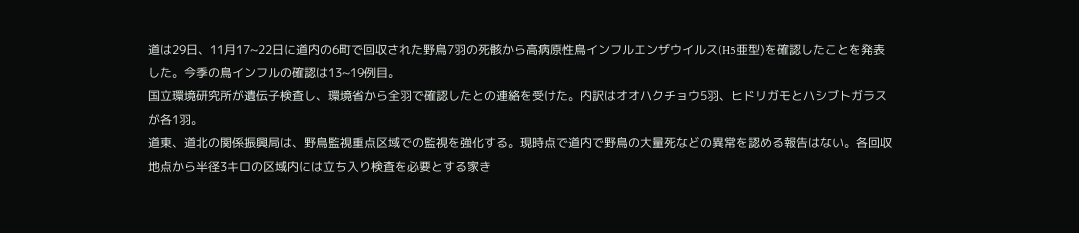道は29日、11月17~22日に道内の6町で回収された野鳥7羽の死骸から高病原性鳥インフルエンザウイルス(H5亜型)を確認したことを発表した。今季の鳥インフルの確認は13~19例目。
国立環境研究所が遺伝子検査し、環境省から全羽で確認したとの連絡を受けた。内訳はオオハクチョウ5羽、ヒドリガモとハシブトガラスが各1羽。
道東、道北の関係振興局は、野鳥監視重点区域での監視を強化する。現時点で道内で野鳥の大量死などの異常を認める報告はない。各回収地点から半径3キロの区域内には立ち入り検査を必要とする家き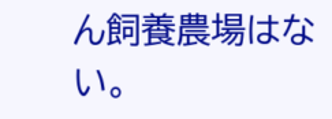ん飼養農場はない。